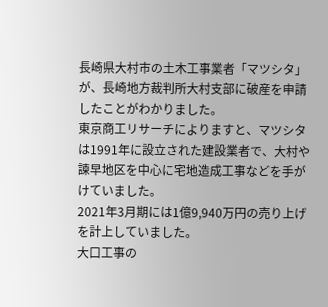長崎県大村市の土木工事業者「マツシタ」が、長崎地方裁判所大村支部に破産を申請したことがわかりました。
東京商工リサーチによりますと、マツシタは1991年に設立された建設業者で、大村や諫早地区を中心に宅地造成工事などを手がけていました。
2021年3月期には1億9,940万円の売り上げを計上していました。
大口工事の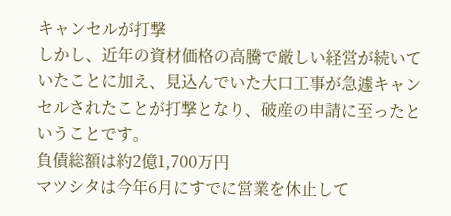キャンセルが打撃
しかし、近年の資材価格の高騰で厳しい経営が続いていたことに加え、見込んでいた大口工事が急遽キャンセルされたことが打撃となり、破産の申請に至ったということです。
負債総額は約2億1,700万円
マツシタは今年6月にすでに営業を休止して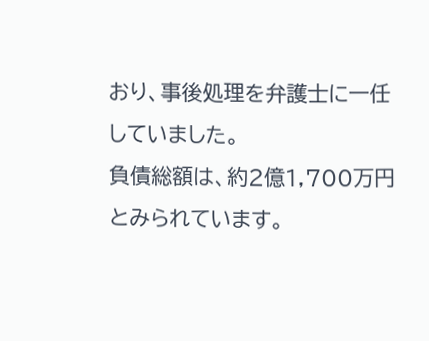おり、事後処理を弁護士に一任していました。
負債総額は、約2億1,700万円とみられています。